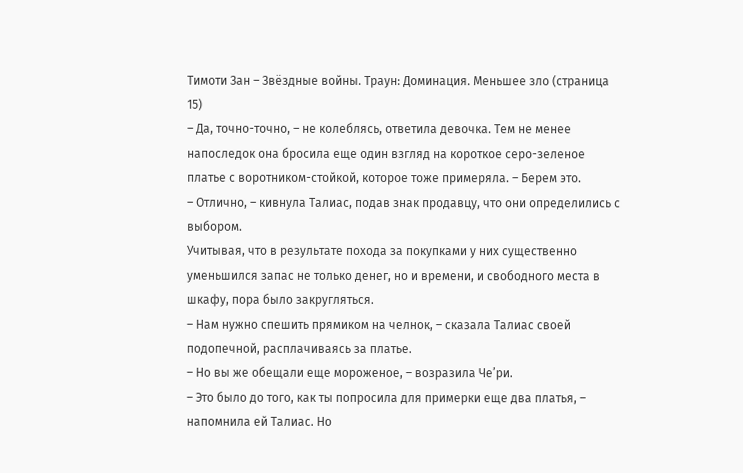Тимоти Зан – Звёздные войны. Траун: Доминация. Меньшее зло (страница 15)
– Да, точно-точно, – не колеблясь, ответила девочка. Тем не менее напоследок она бросила еще один взгляд на короткое серо-зеленое платье с воротником-стойкой, которое тоже примеряла. – Берем это.
– Отлично, – кивнула Талиас, подав знак продавцу, что они определились с выбором.
Учитывая, что в результате похода за покупками у них существенно уменьшился запас не только денег, но и времени, и свободного места в шкафу, пора было закругляться.
– Нам нужно спешить прямиком на челнок, – сказала Талиас своей подопечной, расплачиваясь за платье.
– Но вы же обещали еще мороженое, – возразила Че’ри.
– Это было до того, как ты попросила для примерки еще два платья, – напомнила ей Талиас. Но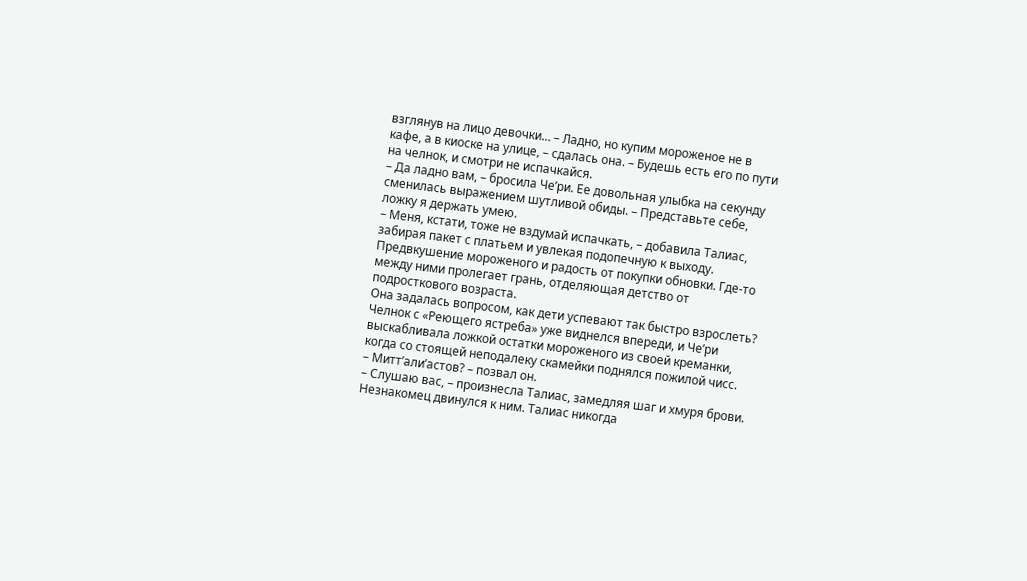взглянув на лицо девочки… – Ладно, но купим мороженое не в кафе, а в киоске на улице, – сдалась она. – Будешь есть его по пути на челнок, и смотри не испачкайся.
– Да ладно вам, – бросила Че’ри. Ее довольная улыбка на секунду сменилась выражением шутливой обиды. – Представьте себе, ложку я держать умею.
– Меня, кстати, тоже не вздумай испачкать, – добавила Талиас, забирая пакет с платьем и увлекая подопечную к выходу. Предвкушение мороженого и радость от покупки обновки. Где-то между ними пролегает грань, отделяющая детство от подросткового возраста.
Она задалась вопросом, как дети успевают так быстро взрослеть?
Челнок с «Реющего ястреба» уже виднелся впереди, и Че’ри выскабливала ложкой остатки мороженого из своей креманки, когда со стоящей неподалеку скамейки поднялся пожилой чисс.
– Митт’али’астов? – позвал он.
– Слушаю вас, – произнесла Талиас, замедляя шаг и хмуря брови. Незнакомец двинулся к ним. Талиас никогда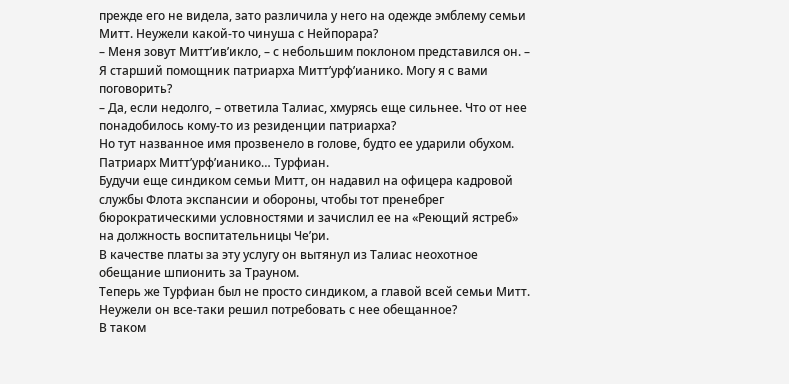прежде его не видела, зато различила у него на одежде эмблему семьи Митт. Неужели какой-то чинуша с Нейпорара?
– Меня зовут Митт’ив’икло, – с небольшим поклоном представился он. – Я старший помощник патриарха Митт’урф’ианико. Могу я с вами поговорить?
– Да, если недолго, – ответила Талиас, хмурясь еще сильнее. Что от нее понадобилось кому-то из резиденции патриарха?
Но тут названное имя прозвенело в голове, будто ее ударили обухом. Патриарх Митт’урф’ианико… Турфиан.
Будучи еще синдиком семьи Митт, он надавил на офицера кадровой службы Флота экспансии и обороны, чтобы тот пренебрег бюрократическими условностями и зачислил ее на «Реющий ястреб» на должность воспитательницы Че’ри.
В качестве платы за эту услугу он вытянул из Талиас неохотное обещание шпионить за Трауном.
Теперь же Турфиан был не просто синдиком, а главой всей семьи Митт. Неужели он все-таки решил потребовать с нее обещанное?
В таком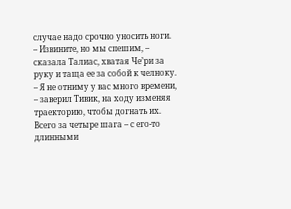случае надо срочно уносить ноги.
– Извините, но мы спешим, – сказала Талиас, хватая Че’ри за руку и таща ее за собой к челноку.
– Я не отниму у вас много времени, – заверил Тивик, на ходу изменяя траекторию, чтобы догнать их. Всего за четыре шага – с его-то длинными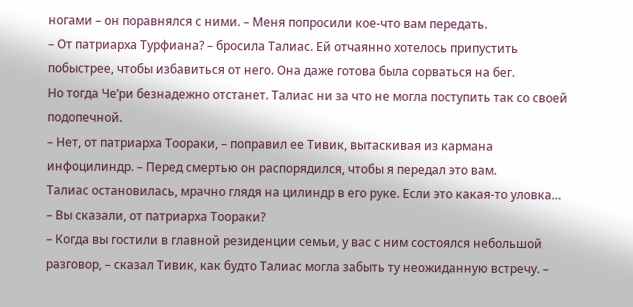ногами – он поравнялся с ними. – Меня попросили кое-что вам передать.
– От патриарха Турфиана? – бросила Талиас. Ей отчаянно хотелось припустить побыстрее, чтобы избавиться от него. Она даже готова была сорваться на бег.
Но тогда Че’ри безнадежно отстанет. Талиас ни за что не могла поступить так со своей подопечной.
– Нет, от патриарха Тоораки, – поправил ее Тивик, вытаскивая из кармана инфоцилиндр. – Перед смертью он распорядился, чтобы я передал это вам.
Талиас остановилась, мрачно глядя на цилиндр в его руке. Если это какая-то уловка…
– Вы сказали, от патриарха Тоораки?
– Когда вы гостили в главной резиденции семьи, у вас с ним состоялся небольшой разговор, – сказал Тивик, как будто Талиас могла забыть ту неожиданную встречу. –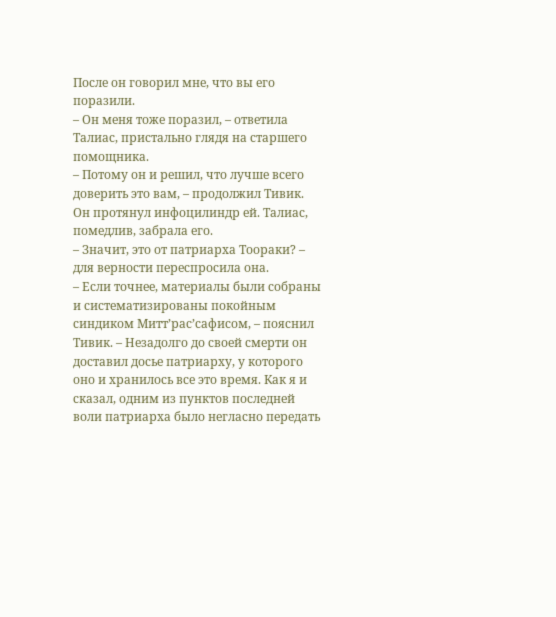После он говорил мне, что вы его поразили.
– Он меня тоже поразил, – ответила Талиас, пристально глядя на старшего помощника.
– Потому он и решил, что лучше всего доверить это вам, – продолжил Тивик.
Он протянул инфоцилиндр ей. Талиас, помедлив, забрала его.
– Значит, это от патриарха Тоораки? – для верности переспросила она.
– Если точнее, материалы были собраны и систематизированы покойным синдиком Митт’рас’сафисом, – пояснил Тивик. – Незадолго до своей смерти он доставил досье патриарху, у которого оно и хранилось все это время. Как я и сказал, одним из пунктов последней воли патриарха было негласно передать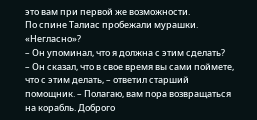это вам при первой же возможности.
По спине Талиас пробежали мурашки. «Негласно»?
– Он упоминал, что я должна с этим сделать?
– Он сказал, что в свое время вы сами поймете, что с этим делать, – ответил старший помощник. – Полагаю, вам пора возвращаться на корабль. Доброго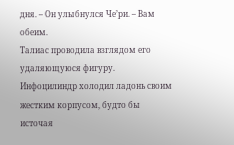дня. – Он улыбнулся Че’ри. – Вам обеим.
Талиас проводила взглядом его удаляющуюся фигуру. Инфоцилиндр холодил ладонь своим жестким корпусом, будто бы источая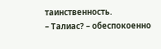таинственность.
– Талиас? – обеспокоенно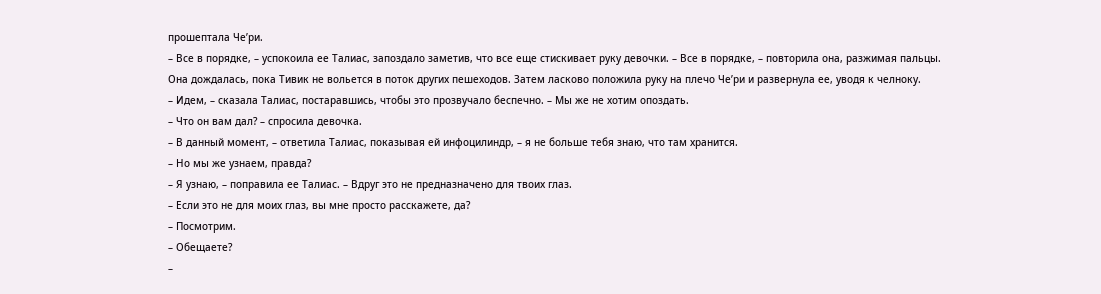прошептала Че’ри.
– Все в порядке, – успокоила ее Талиас, запоздало заметив, что все еще стискивает руку девочки. – Все в порядке, – повторила она, разжимая пальцы.
Она дождалась, пока Тивик не вольется в поток других пешеходов. Затем ласково положила руку на плечо Че’ри и развернула ее, уводя к челноку.
– Идем, – сказала Талиас, постаравшись, чтобы это прозвучало беспечно. – Мы же не хотим опоздать.
– Что он вам дал? – спросила девочка.
– В данный момент, – ответила Талиас, показывая ей инфоцилиндр, – я не больше тебя знаю, что там хранится.
– Но мы же узнаем, правда?
– Я узнаю, – поправила ее Талиас. – Вдруг это не предназначено для твоих глаз.
– Если это не для моих глаз, вы мне просто расскажете, да?
– Посмотрим.
– Обещаете?
–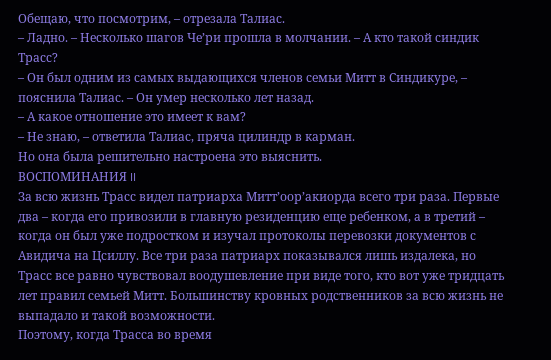Обещаю, что посмотрим, – отрезала Талиас.
– Ладно. – Несколько шагов Че’ри прошла в молчании. – А кто такой синдик Трасс?
– Он был одним из самых выдающихся членов семьи Митт в Синдикуре, – пояснила Талиас. – Он умер несколько лет назад.
– А какое отношение это имеет к вам?
– Не знаю, – ответила Талиас, пряча цилиндр в карман.
Но она была решительно настроена это выяснить.
ВОСПОМИНАНИЯ II
За всю жизнь Трасс видел патриарха Митт’оор’акиорда всего три раза. Первые два – когда его привозили в главную резиденцию еще ребенком, а в третий – когда он был уже подростком и изучал протоколы перевозки документов с Авидича на Цсиллу. Все три раза патриарх показывался лишь издалека, но Трасс все равно чувствовал воодушевление при виде того, кто вот уже тридцать лет правил семьей Митт. Большинству кровных родственников за всю жизнь не выпадало и такой возможности.
Поэтому, когда Трасса во время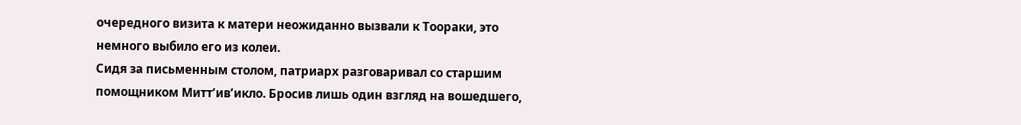очередного визита к матери неожиданно вызвали к Тоораки, это немного выбило его из колеи.
Сидя за письменным столом, патриарх разговаривал со старшим помощником Митт’ив’икло. Бросив лишь один взгляд на вошедшего,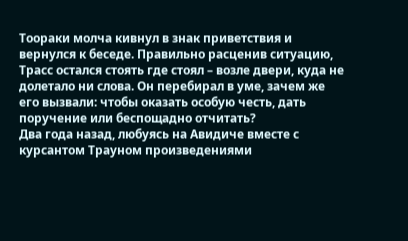Тоораки молча кивнул в знак приветствия и вернулся к беседе. Правильно расценив ситуацию, Трасс остался стоять где стоял – возле двери, куда не долетало ни слова. Он перебирал в уме, зачем же его вызвали: чтобы оказать особую честь, дать поручение или беспощадно отчитать?
Два года назад, любуясь на Авидиче вместе с курсантом Трауном произведениями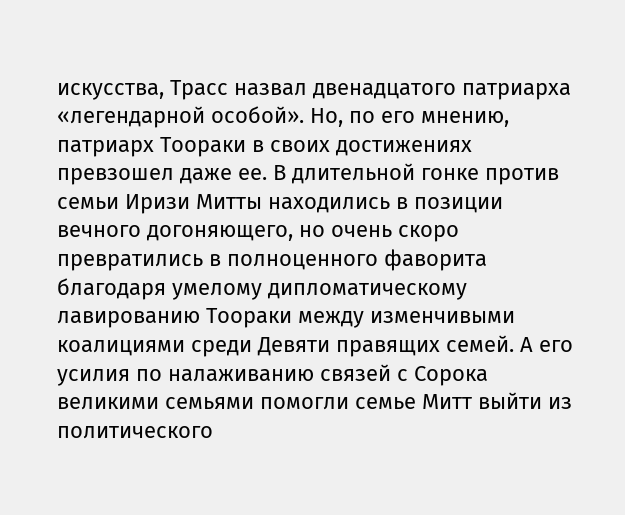искусства, Трасс назвал двенадцатого патриарха «легендарной особой». Но, по его мнению, патриарх Тоораки в своих достижениях превзошел даже ее. В длительной гонке против семьи Иризи Митты находились в позиции вечного догоняющего, но очень скоро превратились в полноценного фаворита благодаря умелому дипломатическому лавированию Тоораки между изменчивыми коалициями среди Девяти правящих семей. А его усилия по налаживанию связей с Сорока великими семьями помогли семье Митт выйти из политического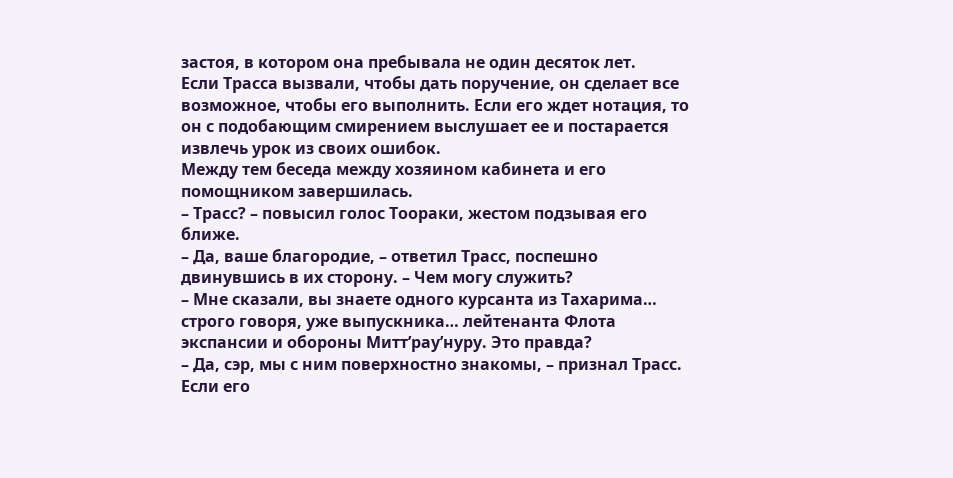застоя, в котором она пребывала не один десяток лет.
Если Трасса вызвали, чтобы дать поручение, он сделает все возможное, чтобы его выполнить. Если его ждет нотация, то он с подобающим смирением выслушает ее и постарается извлечь урок из своих ошибок.
Между тем беседа между хозяином кабинета и его помощником завершилась.
– Трасс? – повысил голос Тоораки, жестом подзывая его ближе.
– Да, ваше благородие, – ответил Трасс, поспешно двинувшись в их сторону. – Чем могу служить?
– Мне сказали, вы знаете одного курсанта из Тахарима… строго говоря, уже выпускника… лейтенанта Флота экспансии и обороны Митт’рау’нуру. Это правда?
– Да, сэр, мы с ним поверхностно знакомы, – признал Трасс. Если его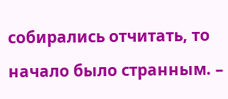собирались отчитать, то начало было странным. –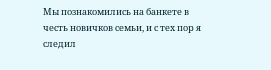Мы познакомились на банкете в честь новичков семьи, и с тех пор я следил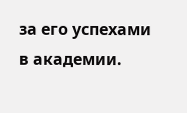за его успехами в академии.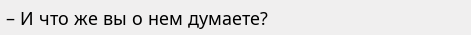– И что же вы о нем думаете?